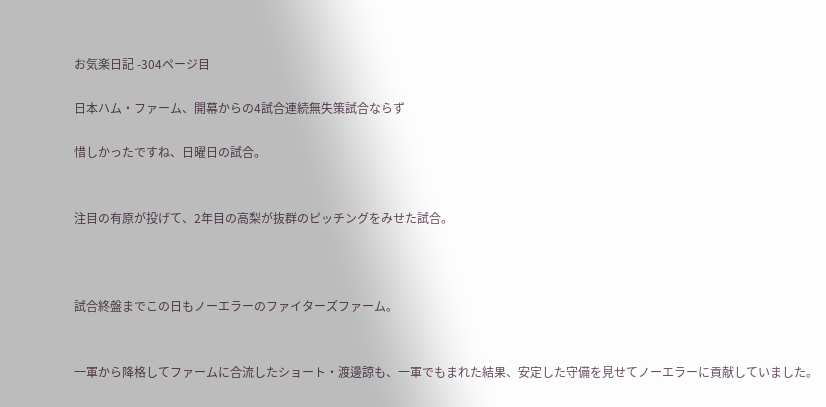お気楽日記 -304ページ目

日本ハム・ファーム、開幕からの4試合連続無失策試合ならず

惜しかったですね、日曜日の試合。


注目の有原が投げて、2年目の高梨が抜群のピッチングをみせた試合。



試合終盤までこの日もノーエラーのファイターズファーム。


一軍から降格してファームに合流したショート・渡邊諒も、一軍でもまれた結果、安定した守備を見せてノーエラーに貢献していました。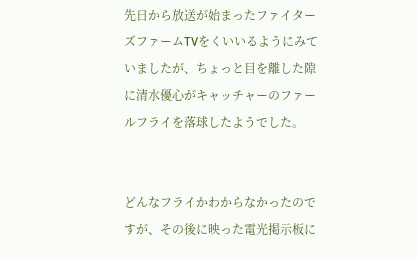先日から放送が始まったファイターズファームTVをくいいるようにみていましたが、ちょっと目を離した隙に清水優心がキャッチャーのファールフライを落球したようでした。


どんなフライかわからなかったのですが、その後に映った電光掲示板に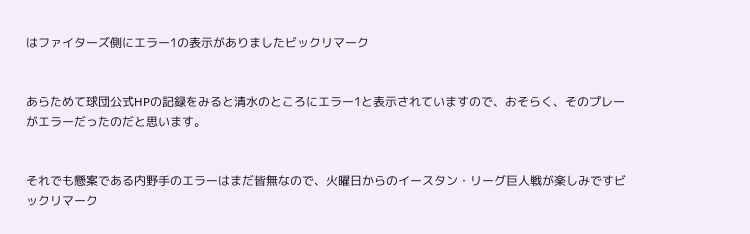はファイターズ側にエラー1の表示がありましたビックリマーク


あらためて球団公式HPの記録をみると清水のところにエラー1と表示されていますので、おそらく、そのプレーがエラーだったのだと思います。


それでも懸案である内野手のエラーはまだ皆無なので、火曜日からのイースタン・リーグ巨人戦が楽しみですビックリマーク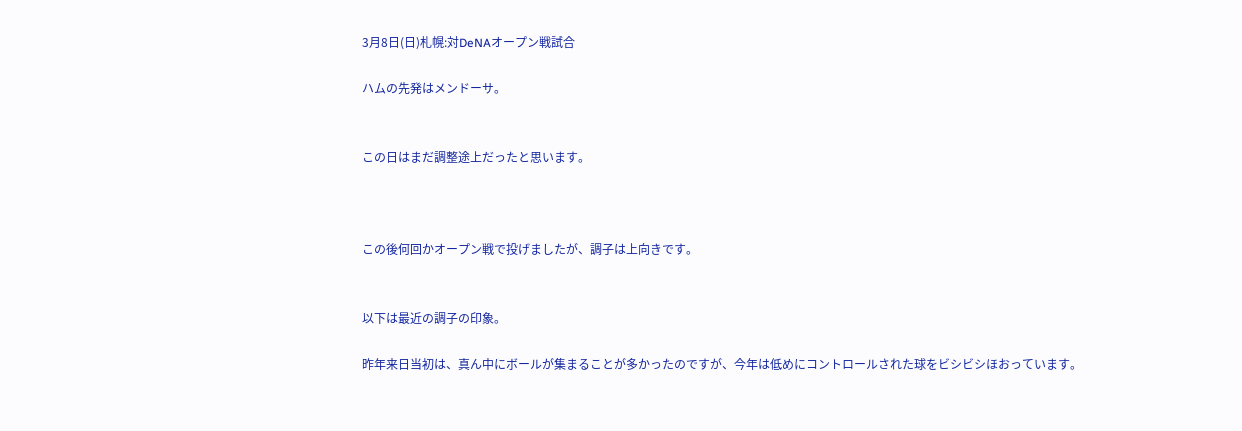3月8日(日)札幌:対DeNAオープン戦試合

ハムの先発はメンドーサ。


この日はまだ調整途上だったと思います。



この後何回かオープン戦で投げましたが、調子は上向きです。


以下は最近の調子の印象。

昨年来日当初は、真ん中にボールが集まることが多かったのですが、今年は低めにコントロールされた球をビシビシほおっています。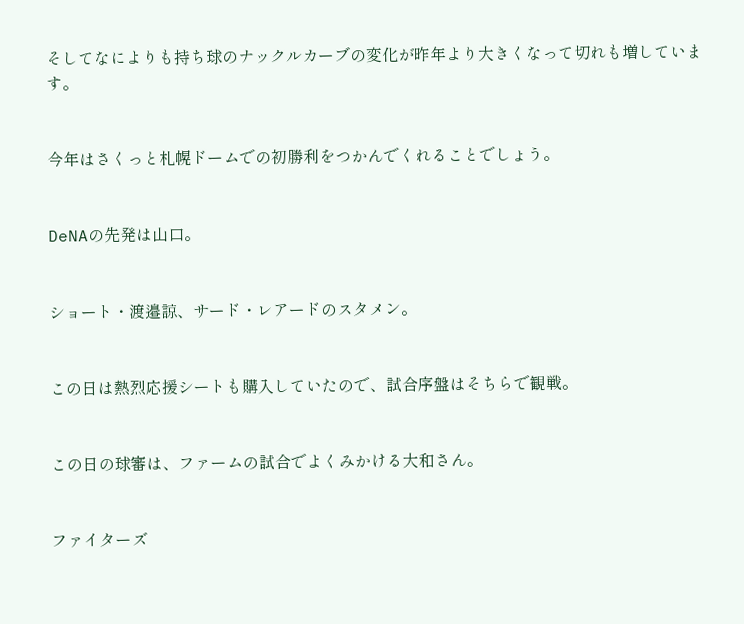そしてなによりも持ち球のナックルカーブの変化が昨年より大きくなって切れも増しています。


今年はさくっと札幌ドームでの初勝利をつかんでくれることでしょう。


DeNAの先発は山口。


ショート・渡邉諒、サード・レアードのスタメン。


この日は熱烈応援シートも購入していたので、試合序盤はそちらで観戦。


この日の球審は、ファームの試合でよくみかける大和さん。


ファイターズ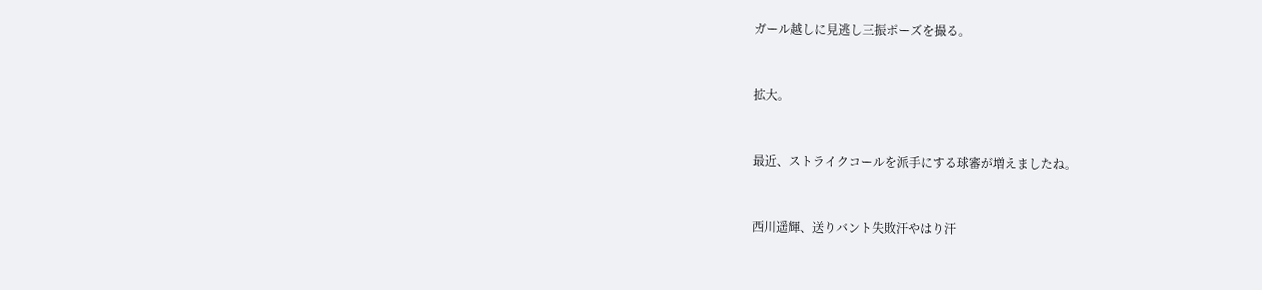ガール越しに見逃し三振ポーズを撮る。


拡大。


最近、ストライクコールを派手にする球審が増えましたね。


西川遥輝、送りバント失敗汗やはり汗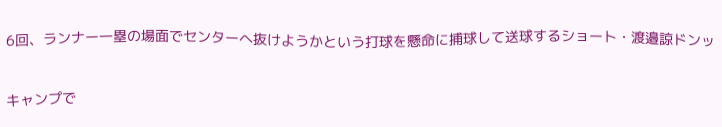6回、ランナー一塁の場面でセンターへ抜けようかという打球を懸命に捕球して送球するショート・渡邉諒ドンッ


キャンプで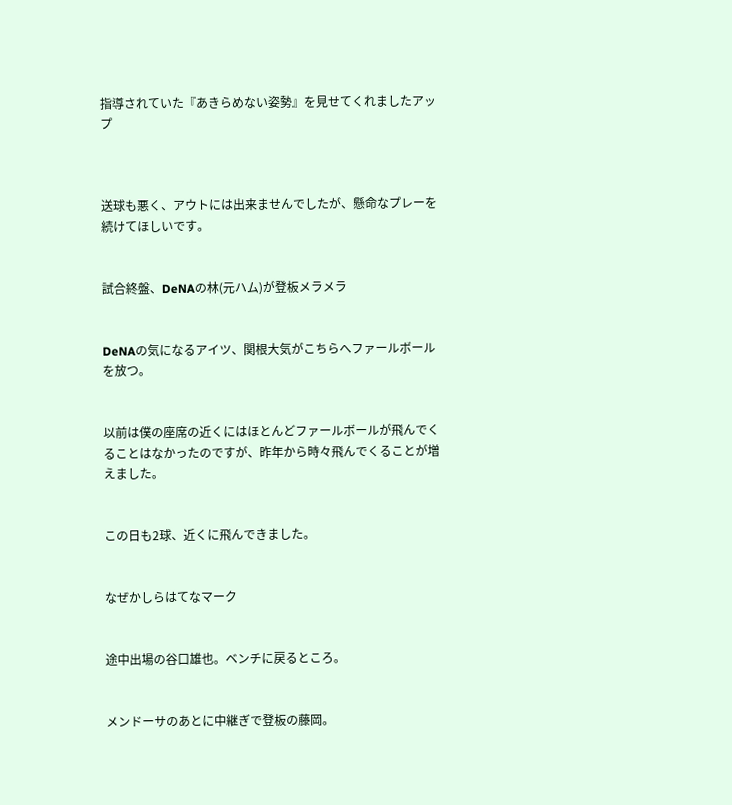指導されていた『あきらめない姿勢』を見せてくれましたアップ



送球も悪く、アウトには出来ませんでしたが、懸命なプレーを続けてほしいです。


試合終盤、DeNAの林(元ハム)が登板メラメラ


DeNAの気になるアイツ、関根大気がこちらへファールボールを放つ。


以前は僕の座席の近くにはほとんどファールボールが飛んでくることはなかったのですが、昨年から時々飛んでくることが増えました。


この日も2球、近くに飛んできました。


なぜかしらはてなマーク


途中出場の谷口雄也。ベンチに戻るところ。


メンドーサのあとに中継ぎで登板の藤岡。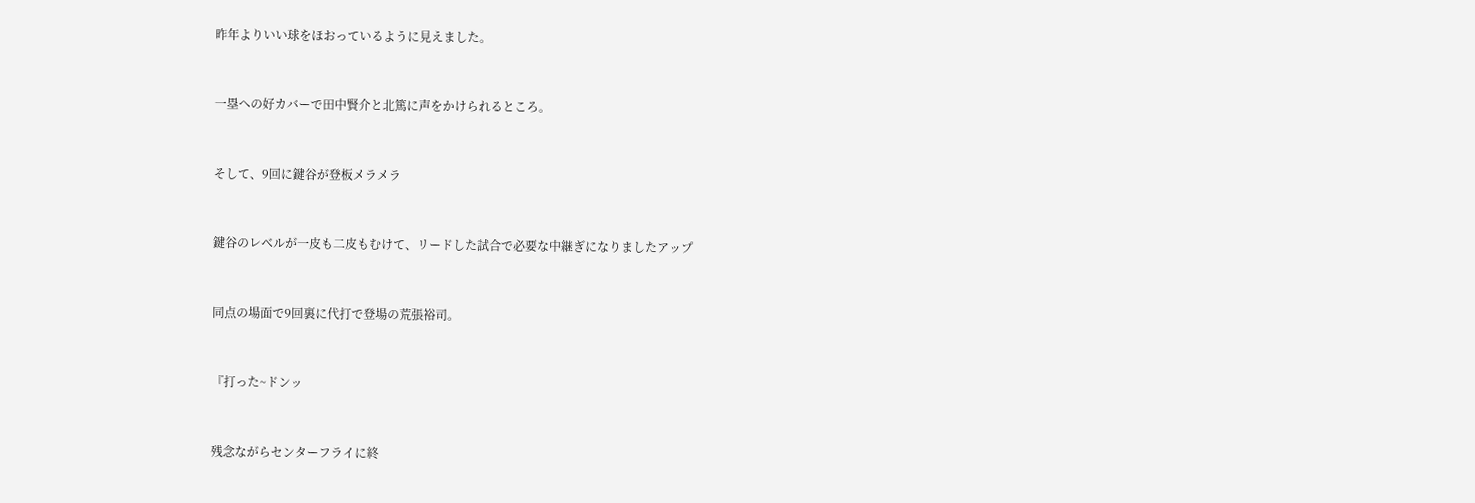昨年よりいい球をほおっているように見えました。


一塁への好カバーで田中賢介と北篤に声をかけられるところ。


そして、9回に鍵谷が登板メラメラ


鍵谷のレベルが一皮も二皮もむけて、リードした試合で必要な中継ぎになりましたアップ


同点の場面で9回裏に代打で登場の荒張裕司。


『打った~ドンッ


残念ながらセンターフライに終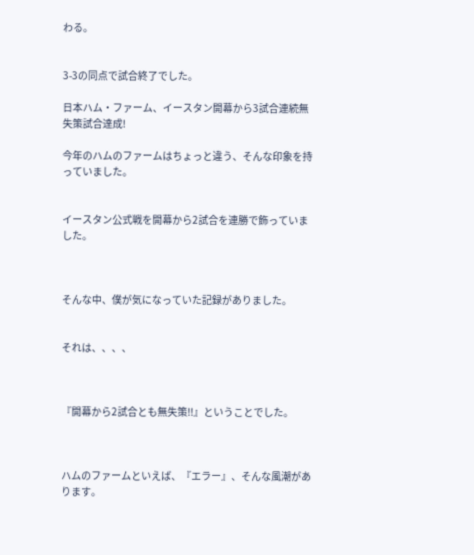わる。


3-3の同点で試合終了でした。

日本ハム・ファーム、イースタン開幕から3試合連続無失策試合達成!

今年のハムのファームはちょっと違う、そんな印象を持っていました。


イースタン公式戦を開幕から2試合を連勝で飾っていました。



そんな中、僕が気になっていた記録がありました。


それは、、、、



『開幕から2試合とも無失策!!』ということでした。



ハムのファームといえば、『エラー』、そんな風潮があります。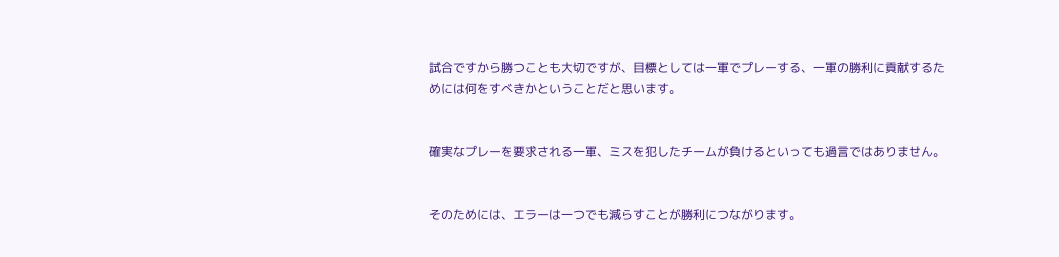試合ですから勝つことも大切ですが、目標としては一軍でプレーする、一軍の勝利に貢献するためには何をすべきかということだと思います。


確実なプレーを要求される一軍、ミスを犯したチームが負けるといっても過言ではありません。


そのためには、エラーは一つでも減らすことが勝利につながります。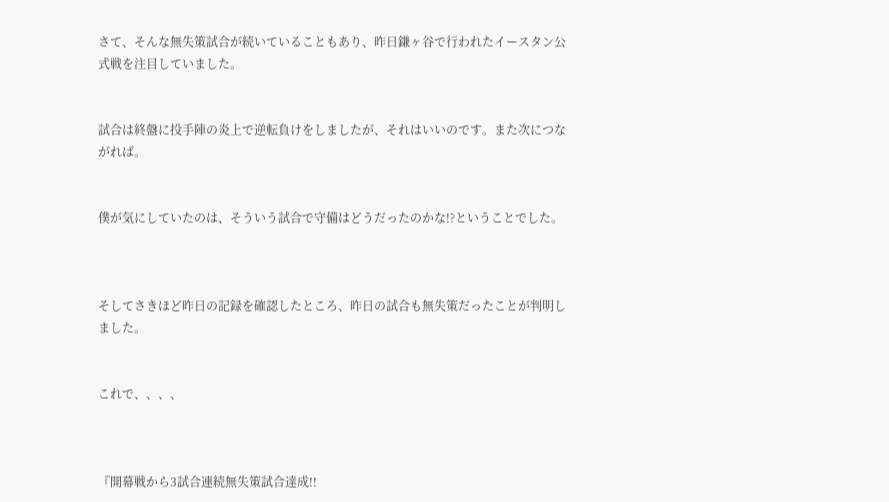さて、そんな無失策試合が続いていることもあり、昨日鎌ヶ谷で行われたイースタン公式戦を注目していました。


試合は終盤に投手陣の炎上で逆転負けをしましたが、それはいいのです。また次につながれば。


僕が気にしていたのは、そういう試合で守備はどうだったのかな!?ということでした。



そしてさきほど昨日の記録を確認したところ、昨日の試合も無失策だったことが判明しました。


これで、、、、



『開幕戦から3試合連続無失策試合達成!!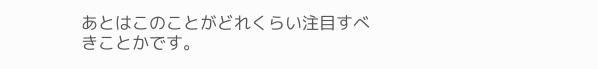あとはこのことがどれくらい注目すべきことかです。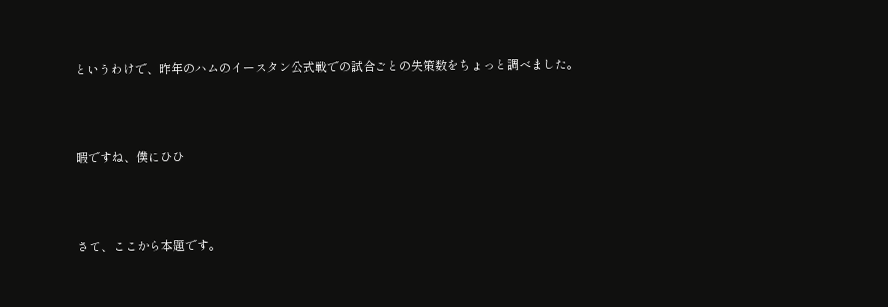というわけで、昨年のハムのイースタン公式戦での試合ごとの失策数をちょっと調べました。



暇ですね、僕にひひ



さて、ここから本題です。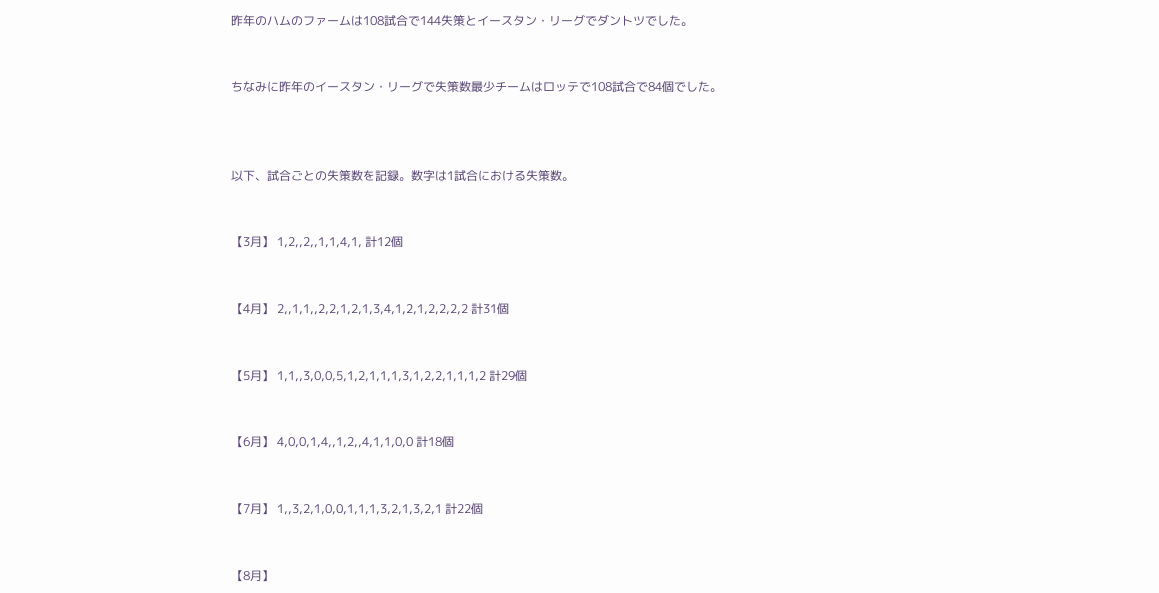昨年のハムのファームは108試合で144失策とイースタン・リーグでダントツでした。


ちなみに昨年のイースタン・リーグで失策数最少チームはロッテで108試合で84個でした。



以下、試合ごとの失策数を記録。数字は1試合における失策数。


【3月】 1,2,,2,,1,1,4,1, 計12個


【4月】 2,,1,1,,2,2,1,2,1,3,4,1,2,1,2,2,2,2 計31個


【5月】 1,1,,3,0,0,5,1,2,1,1,1,3,1,2,2,1,1,1,2 計29個


【6月】 4,0,0,1,4,,1,2,,4,1,1,0,0 計18個


【7月】 1,,3,2,1,0,0,1,1,1,3,2,1,3,2,1 計22個


【8月】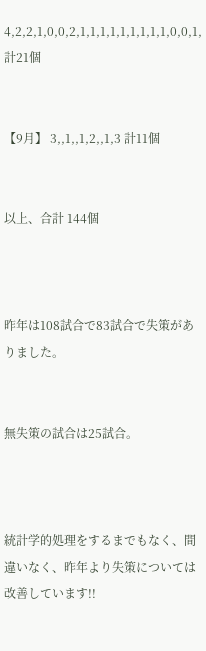4,2,2,1,0,0,2,1,1,1,1,1,1,1,1,1,0,0,1, 計21個


【9月】 3,,1,,1,2,,1,3 計11個


以上、合計 144個



昨年は108試合で83試合で失策がありました。


無失策の試合は25試合。



統計学的処理をするまでもなく、間違いなく、昨年より失策については改善しています!!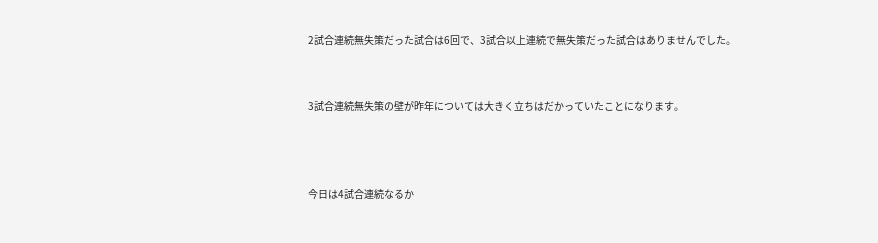2試合連続無失策だった試合は6回で、3試合以上連続で無失策だった試合はありませんでした。


3試合連続無失策の壁が昨年については大きく立ちはだかっていたことになります。



今日は4試合連続なるか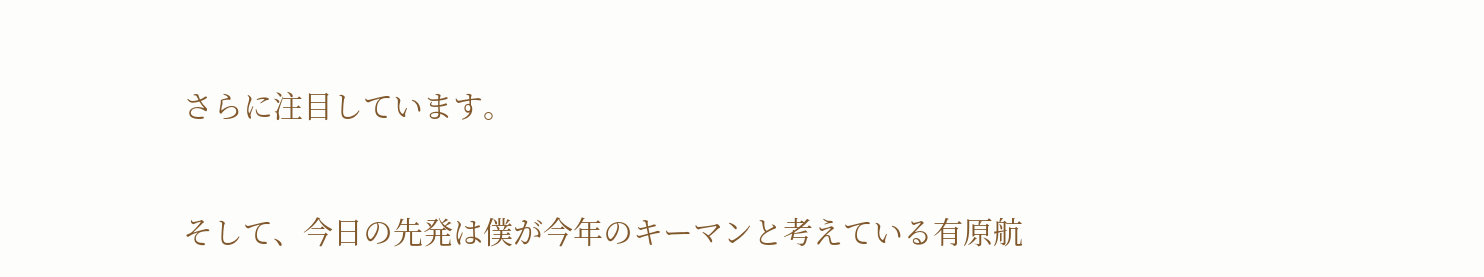さらに注目しています。


そして、今日の先発は僕が今年のキーマンと考えている有原航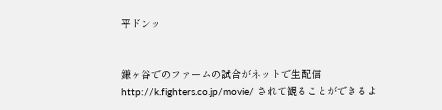平ドンッ


鎌ヶ谷でのファームの試合がネットで生配信http://k.fighters.co.jp/movie/ されて観ることができるよ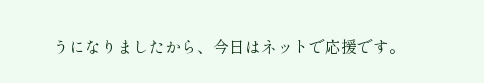うになりましたから、今日はネットで応援です。